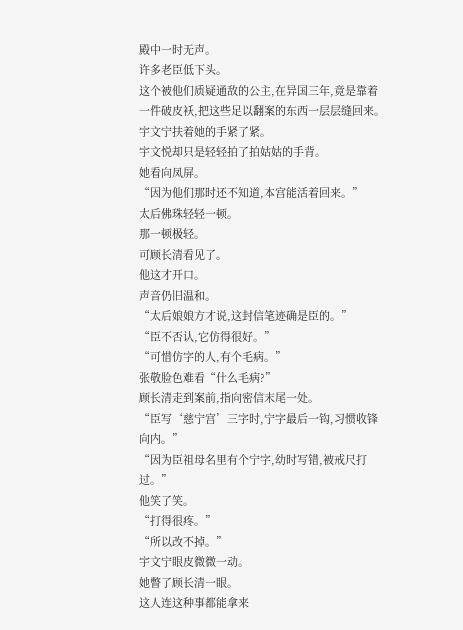殿中一时无声。
许多老臣低下头。
这个被他们质疑通敌的公主,在异国三年,竟是靠着一件破皮袄,把这些足以翻案的东西一层层缝回来。
宇文宁扶着她的手紧了紧。
宇文悦却只是轻轻拍了拍姑姑的手背。
她看向凤屏。
“因为他们那时还不知道,本宫能活着回来。”
太后佛珠轻轻一顿。
那一顿极轻。
可顾长清看见了。
他这才开口。
声音仍旧温和。
“太后娘娘方才说,这封信笔迹确是臣的。”
“臣不否认,它仿得很好。”
“可惜仿字的人,有个毛病。”
张敬脸色难看“什么毛病?”
顾长清走到案前,指向密信末尾一处。
“臣写‘慈宁宫’三字时,宁字最后一钩,习惯收锋向内。”
“因为臣祖母名里有个宁字,幼时写错,被戒尺打过。”
他笑了笑。
“打得很疼。”
“所以改不掉。”
宇文宁眼皮微微一动。
她瞥了顾长清一眼。
这人连这种事都能拿来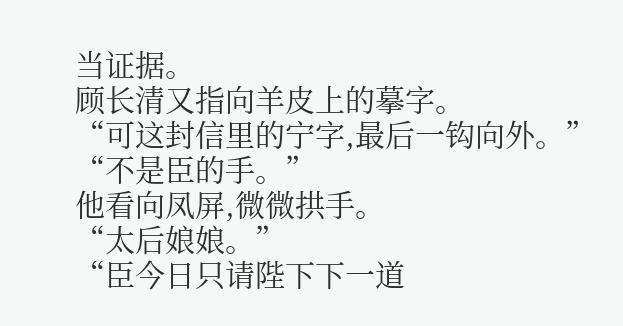当证据。
顾长清又指向羊皮上的摹字。
“可这封信里的宁字,最后一钩向外。”
“不是臣的手。”
他看向凤屏,微微拱手。
“太后娘娘。”
“臣今日只请陛下下一道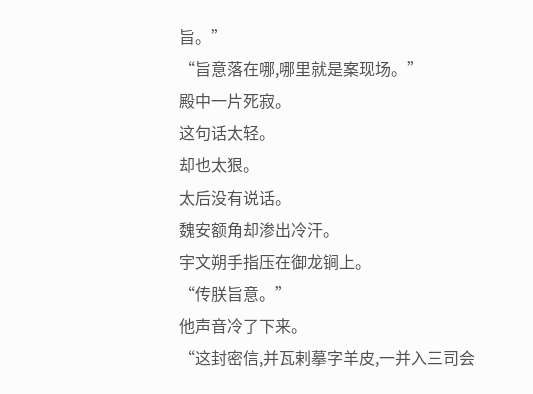旨。”
“旨意落在哪,哪里就是案现场。”
殿中一片死寂。
这句话太轻。
却也太狠。
太后没有说话。
魏安额角却渗出冷汗。
宇文朔手指压在御龙锏上。
“传朕旨意。”
他声音冷了下来。
“这封密信,并瓦剌摹字羊皮,一并入三司会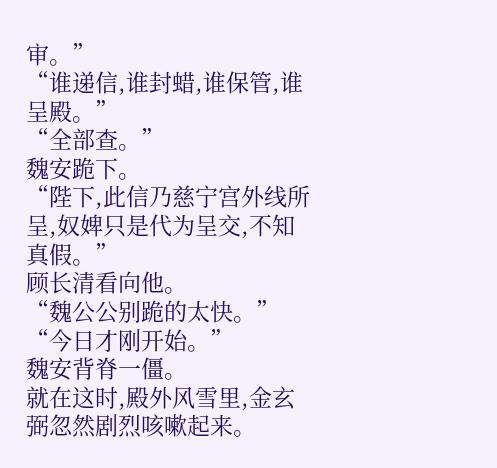审。”
“谁递信,谁封蜡,谁保管,谁呈殿。”
“全部查。”
魏安跪下。
“陛下,此信乃慈宁宫外线所呈,奴婢只是代为呈交,不知真假。”
顾长清看向他。
“魏公公别跪的太快。”
“今日才刚开始。”
魏安背脊一僵。
就在这时,殿外风雪里,金玄弼忽然剧烈咳嗽起来。